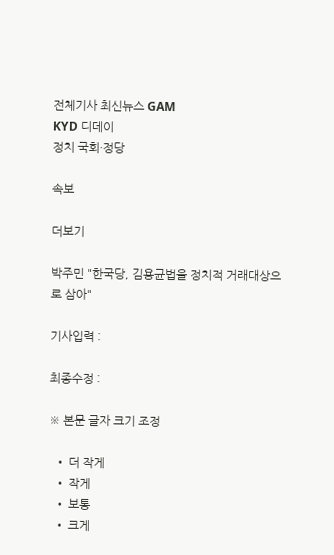전체기사 최신뉴스 GAM
KYD 디데이
정치 국회·정당

속보

더보기

박주민 "한국당, 김용균법을 정치적 거래대상으로 삼아"

기사입력 :

최종수정 :

※ 본문 글자 크기 조정

  • 더 작게
  • 작게
  • 보통
  • 크게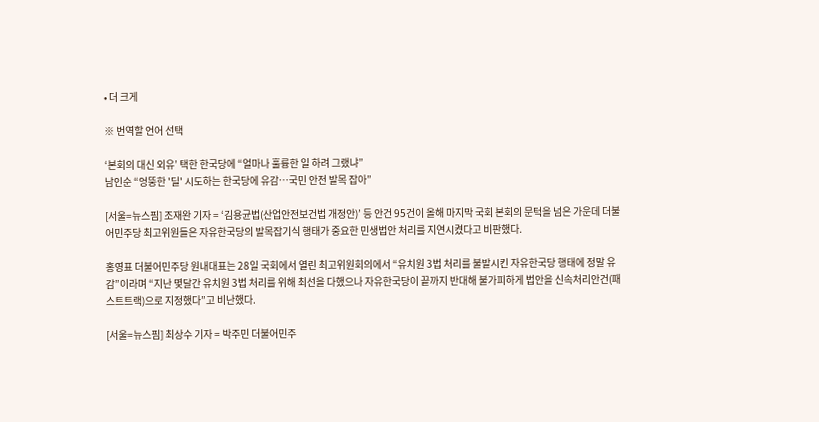• 더 크게

※ 번역할 언어 선택

‘본회의 대신 외유’ 택한 한국당에 “얼마나 훌륭한 일 하려 그랬냐”
남인순 “엉뚱한 '딜' 시도하는 한국당에 유감…국민 안전 발목 잡아”

[서울=뉴스핌] 조재완 기자 = ‘김용균법(산업안전보건법 개정안)’ 등 안건 95건이 올해 마지막 국회 본회의 문턱을 넘은 가운데 더불어민주당 최고위원들은 자유한국당의 발목잡기식 행태가 중요한 민생법안 처리를 지연시켰다고 비판했다.

홍영표 더불어민주당 원내대표는 28일 국회에서 열린 최고위원회의에서 “유치원 3법 처리를 불발시킨 자유한국당 행태에 정말 유감”이라며 “지난 몇달간 유치원 3법 처리를 위해 최선을 다했으나 자유한국당이 끝까지 반대해 불가피하게 법안을 신속처리안건(패스트트랙)으로 지정했다”고 비난했다.

[서울=뉴스핌] 최상수 기자 = 박주민 더불어민주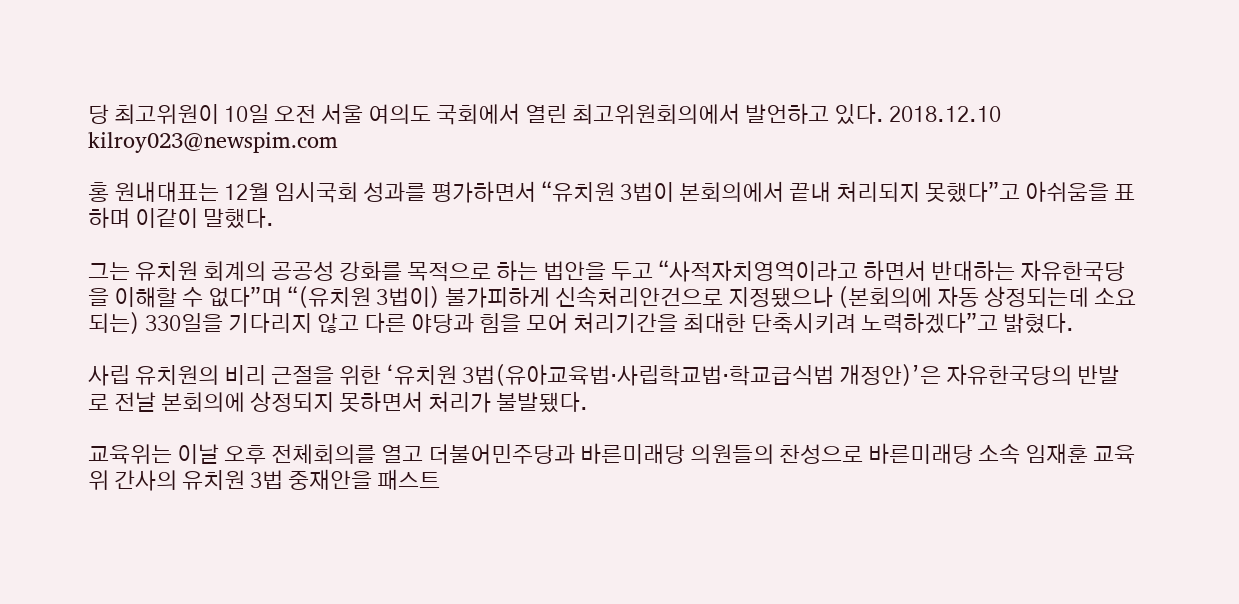당 최고위원이 10일 오전 서울 여의도 국회에서 열린 최고위원회의에서 발언하고 있다. 2018.12.10 kilroy023@newspim.com

홍 원내대표는 12월 임시국회 성과를 평가하면서 “유치원 3법이 본회의에서 끝내 처리되지 못했다”고 아쉬움을 표하며 이같이 말했다.

그는 유치원 회계의 공공성 강화를 목적으로 하는 법안을 두고 “사적자치영역이라고 하면서 반대하는 자유한국당을 이해할 수 없다”며 “(유치원 3법이) 불가피하게 신속처리안건으로 지정됐으나 (본회의에 자동 상정되는데 소요되는) 330일을 기다리지 않고 다른 야당과 힘을 모어 처리기간을 최대한 단축시키려 노력하겠다”고 밝혔다.

사립 유치원의 비리 근절을 위한 ‘유치원 3법(유아교육법·사립학교법·학교급식법 개정안)’은 자유한국당의 반발로 전날 본회의에 상정되지 못하면서 처리가 불발됐다.

교육위는 이날 오후 전체회의를 열고 더불어민주당과 바른미래당 의원들의 찬성으로 바른미래당 소속 임재훈 교육위 간사의 유치원 3법 중재안을 패스트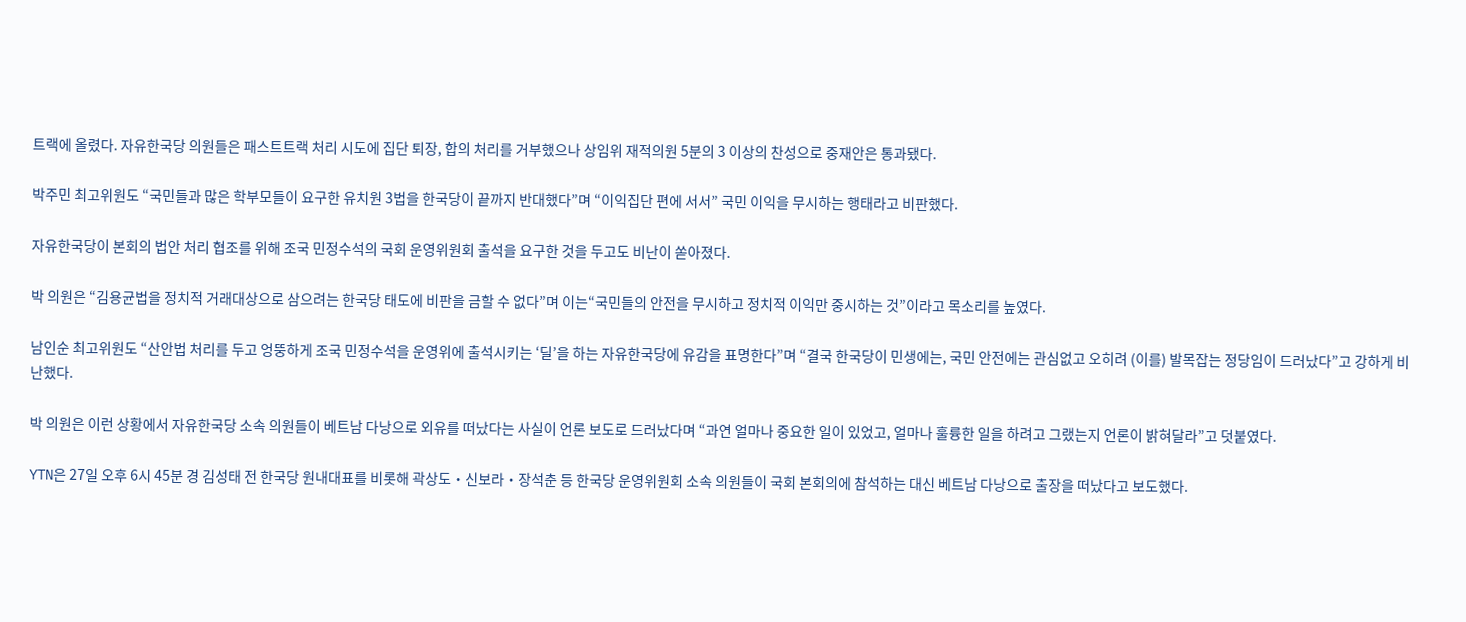트랙에 올렸다. 자유한국당 의원들은 패스트트랙 처리 시도에 집단 퇴장, 합의 처리를 거부했으나 상임위 재적의원 5분의 3 이상의 찬성으로 중재안은 통과됐다.

박주민 최고위원도 “국민들과 많은 학부모들이 요구한 유치원 3법을 한국당이 끝까지 반대했다”며 “이익집단 편에 서서” 국민 이익을 무시하는 행태라고 비판했다.

자유한국당이 본회의 법안 처리 협조를 위해 조국 민정수석의 국회 운영위원회 출석을 요구한 것을 두고도 비난이 쏟아졌다.

박 의원은 “김용균법을 정치적 거래대상으로 삼으려는 한국당 태도에 비판을 금할 수 없다”며 이는“국민들의 안전을 무시하고 정치적 이익만 중시하는 것”이라고 목소리를 높였다.

남인순 최고위원도 “산안법 처리를 두고 엉뚱하게 조국 민정수석을 운영위에 출석시키는 ‘딜’을 하는 자유한국당에 유감을 표명한다”며 “결국 한국당이 민생에는, 국민 안전에는 관심없고 오히려 (이를) 발목잡는 정당임이 드러났다”고 강하게 비난했다.

박 의원은 이런 상황에서 자유한국당 소속 의원들이 베트남 다낭으로 외유를 떠났다는 사실이 언론 보도로 드러났다며 “과연 얼마나 중요한 일이 있었고, 얼마나 훌륭한 일을 하려고 그랬는지 언론이 밝혀달라”고 덧붙였다.

YTN은 27일 오후 6시 45분 경 김성태 전 한국당 원내대표를 비롯해 곽상도‧신보라‧장석춘 등 한국당 운영위원회 소속 의원들이 국회 본회의에 참석하는 대신 베트남 다낭으로 출장을 떠났다고 보도했다.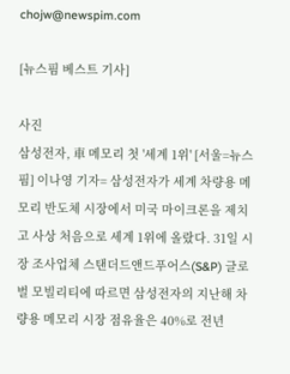chojw@newspim.com

[뉴스핌 베스트 기사]

사진
삼성전자, 車 메모리 첫 '세계 1위' [서울=뉴스핌] 이나영 기자= 삼성전자가 세계 차량용 메모리 반도체 시장에서 미국 마이크론을 제치고 사상 처음으로 세계 1위에 올랐다. 31일 시장 조사업체 스탠더드앤드푸어스(S&P) 글로벌 모빌리티에 따르면 삼성전자의 지난해 차량용 메모리 시장 점유율은 40%로 전년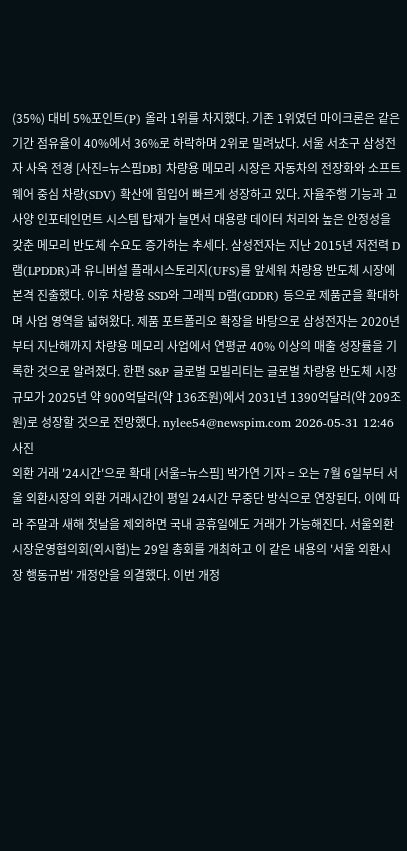(35%) 대비 5%포인트(P) 올라 1위를 차지했다. 기존 1위였던 마이크론은 같은 기간 점유율이 40%에서 36%로 하락하며 2위로 밀려났다. 서울 서초구 삼성전자 사옥 전경 [사진=뉴스핌DB] 차량용 메모리 시장은 자동차의 전장화와 소프트웨어 중심 차량(SDV) 확산에 힘입어 빠르게 성장하고 있다. 자율주행 기능과 고사양 인포테인먼트 시스템 탑재가 늘면서 대용량 데이터 처리와 높은 안정성을 갖춘 메모리 반도체 수요도 증가하는 추세다. 삼성전자는 지난 2015년 저전력 D램(LPDDR)과 유니버설 플래시스토리지(UFS)를 앞세워 차량용 반도체 시장에 본격 진출했다. 이후 차량용 SSD와 그래픽 D램(GDDR) 등으로 제품군을 확대하며 사업 영역을 넓혀왔다. 제품 포트폴리오 확장을 바탕으로 삼성전자는 2020년부터 지난해까지 차량용 메모리 사업에서 연평균 40% 이상의 매출 성장률을 기록한 것으로 알려졌다. 한편 S&P 글로벌 모빌리티는 글로벌 차량용 반도체 시장 규모가 2025년 약 900억달러(약 136조원)에서 2031년 1390억달러(약 209조원)로 성장할 것으로 전망했다. nylee54@newspim.com 2026-05-31 12:46
사진
외환 거래 '24시간'으로 확대 [서울=뉴스핌] 박가연 기자 = 오는 7월 6일부터 서울 외환시장의 외환 거래시간이 평일 24시간 무중단 방식으로 연장된다. 이에 따라 주말과 새해 첫날을 제외하면 국내 공휴일에도 거래가 가능해진다. 서울외환시장운영협의회(외시협)는 29일 총회를 개최하고 이 같은 내용의 '서울 외환시장 행동규범' 개정안을 의결했다. 이번 개정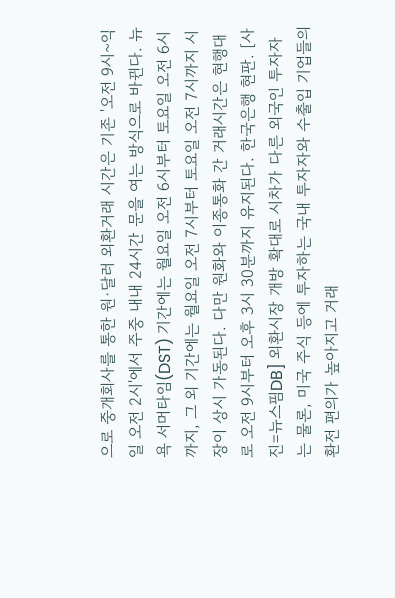으로 중개회사를 통한 원·달러 외환거래 시간은 기존 '오전 9시~익일 오전 2시'에서 주중 내내 24시간 문을 여는 방식으로 바뀐다. 뉴욕 서머타임(DST) 기간에는 월요일 오전 6시부터 토요일 오전 6시까지, 그 외 기간에는 월요일 오전 7시부터 토요일 오전 7시까지 시장이 상시 가동된다. 다만 원화와 이종통화 간 거래시간은 현행대로 오전 9시부터 오후 3시 30분까지 유지된다. 한국은행 현판. [사진=뉴스핌DB] 외환시장 개방 확대로 시차가 다른 외국인 투자자는 물론, 미국 주식 등에 투자하는 국내 투자자와 수출입 기업들의 환전 편의가 높아지고 거래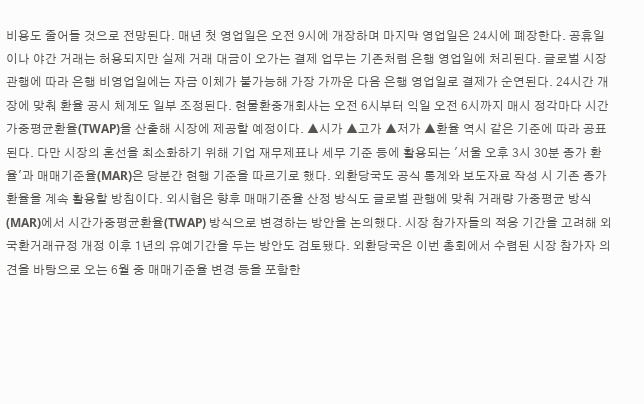비용도 줄어들 것으로 전망된다. 매년 첫 영업일은 오전 9시에 개장하며 마지막 영업일은 24시에 폐장한다. 공휴일이나 야간 거래는 허용되지만 실제 거래 대금이 오가는 결제 업무는 기존처럼 은행 영업일에 처리된다. 글로벌 시장 관행에 따라 은행 비영업일에는 자금 이체가 불가능해 가장 가까운 다음 은행 영업일로 결제가 순연된다. 24시간 개장에 맞춰 환율 공시 체계도 일부 조정된다. 현물환중개회사는 오전 6시부터 익일 오전 6시까지 매시 정각마다 시간가중평균환율(TWAP)을 산출해 시장에 제공할 예정이다. ▲시가 ▲고가 ▲저가 ▲환율 역시 같은 기준에 따라 공표된다. 다만 시장의 혼선을 최소화하기 위해 기업 재무제표나 세무 기준 등에 활용되는 '서울 오후 3시 30분 종가 환율'과 매매기준율(MAR)은 당분간 현행 기준을 따르기로 했다. 외환당국도 공식 통계와 보도자료 작성 시 기존 종가 환율을 계속 활용할 방침이다. 외시협은 향후 매매기준율 산정 방식도 글로벌 관행에 맞춰 거래량 가중평균 방식(MAR)에서 시간가중평균환율(TWAP) 방식으로 변경하는 방안을 논의했다. 시장 참가자들의 적응 기간을 고려해 외국환거래규정 개정 이후 1년의 유예기간을 두는 방안도 검토됐다. 외환당국은 이번 총회에서 수렴된 시장 참가자 의견을 바탕으로 오는 6월 중 매매기준율 변경 등을 포함한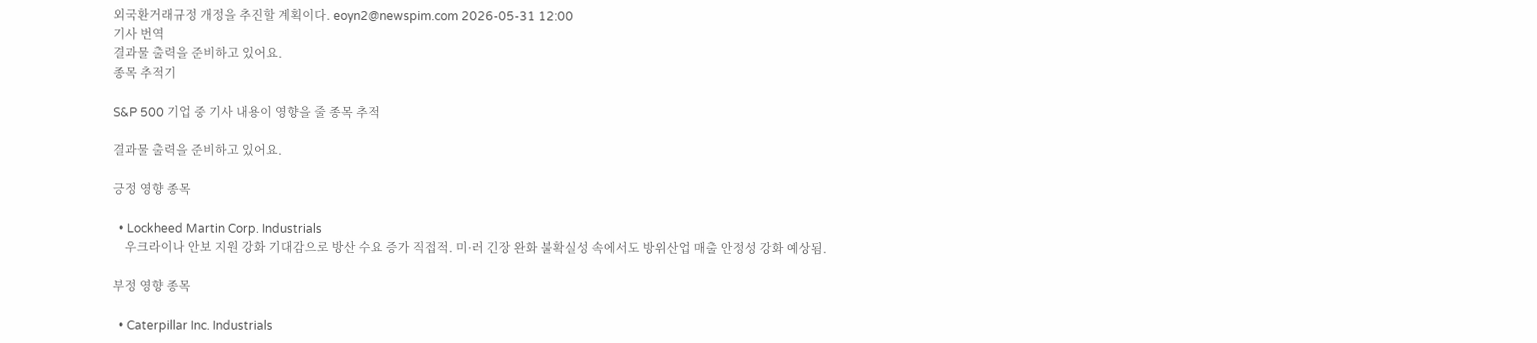외국환거래규정 개정을 추진할 계획이다. eoyn2@newspim.com 2026-05-31 12:00
기사 번역
결과물 출력을 준비하고 있어요.
종목 추적기

S&P 500 기업 중 기사 내용이 영향을 줄 종목 추적

결과물 출력을 준비하고 있어요.

긍정 영향 종목

  • Lockheed Martin Corp. Industrials
    우크라이나 안보 지원 강화 기대감으로 방산 수요 증가 직접적. 미·러 긴장 완화 불확실성 속에서도 방위산업 매출 안정성 강화 예상됨.

부정 영향 종목

  • Caterpillar Inc. Industrials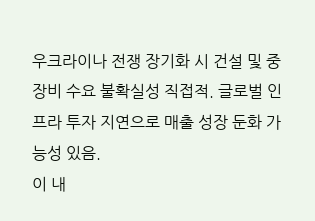우크라이나 전쟁 장기화 시 건설 및 중장비 수요 불확실성 직접적. 글로벌 인프라 투자 지연으로 매출 성장 둔화 가능성 있음.
이 내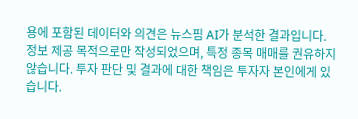용에 포함된 데이터와 의견은 뉴스핌 AI가 분석한 결과입니다. 정보 제공 목적으로만 작성되었으며, 특정 종목 매매를 권유하지 않습니다. 투자 판단 및 결과에 대한 책임은 투자자 본인에게 있습니다.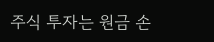주식 투자는 원금 손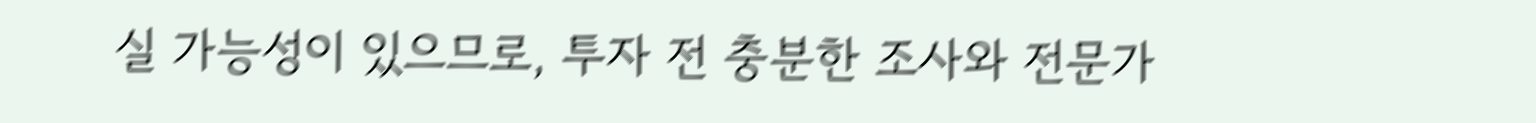실 가능성이 있으므로, 투자 전 충분한 조사와 전문가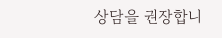상담을 권장합니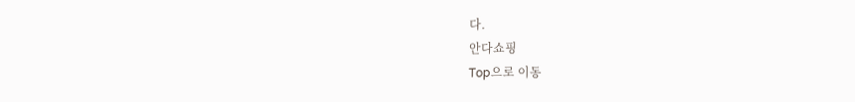다.
안다쇼핑
Top으로 이동